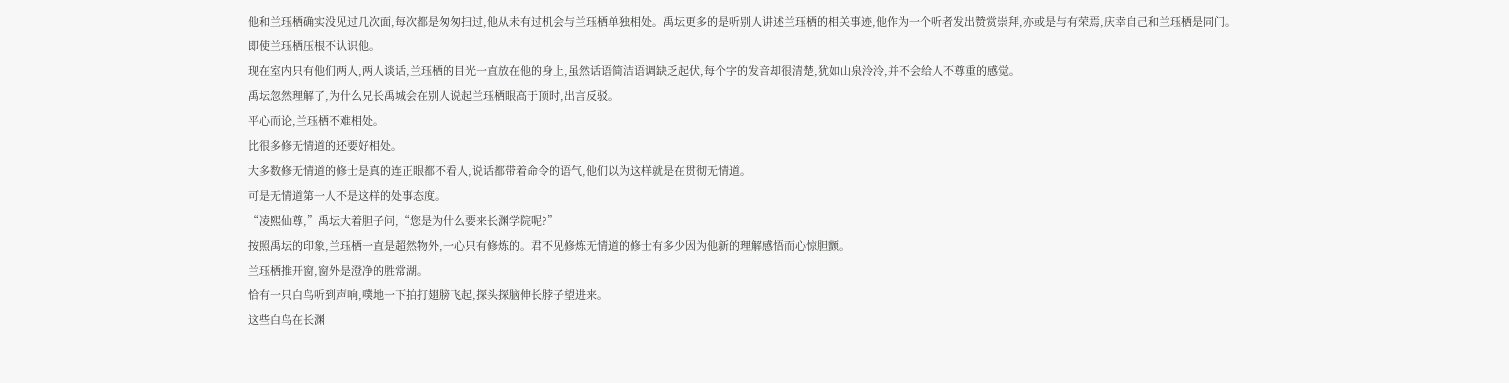他和兰珏栖确实没见过几次面,每次都是匆匆扫过,他从未有过机会与兰珏栖单独相处。禹坛更多的是听别人讲述兰珏栖的相关事迹,他作为一个听者发出赞赏崇拜,亦或是与有荣焉,庆幸自己和兰珏栖是同门。
即使兰珏栖压根不认识他。
现在室内只有他们两人,两人谈话,兰珏栖的目光一直放在他的身上,虽然话语简洁语调缺乏起伏,每个字的发音却很清楚,犹如山泉泠泠,并不会给人不尊重的感觉。
禹坛忽然理解了,为什么兄长禹城会在别人说起兰珏栖眼高于顶时,出言反驳。
平心而论,兰珏栖不难相处。
比很多修无情道的还要好相处。
大多数修无情道的修士是真的连正眼都不看人,说话都带着命令的语气,他们以为这样就是在贯彻无情道。
可是无情道第一人不是这样的处事态度。
“凌熙仙尊,”禹坛大着胆子问,“您是为什么要来长渊学院呢?”
按照禹坛的印象,兰珏栖一直是超然物外,一心只有修炼的。君不见修炼无情道的修士有多少因为他新的理解感悟而心惊胆颤。
兰珏栖推开窗,窗外是澄净的胜常湖。
恰有一只白鸟听到声响,噗地一下拍打翅膀飞起,探头探脑伸长脖子望进来。
这些白鸟在长渊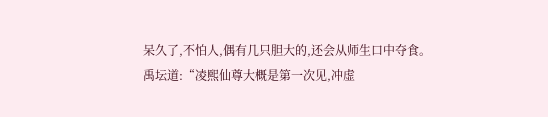呆久了,不怕人,偶有几只胆大的,还会从师生口中夺食。
禹坛道:“凌熙仙尊大概是第一次见,冲虚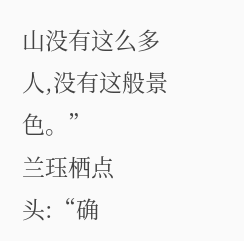山没有这么多人,没有这般景色。”
兰珏栖点头:“确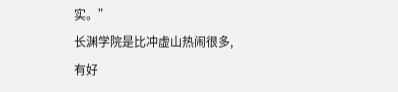实。”
长渊学院是比冲虚山热闹很多,有好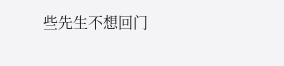些先生不想回门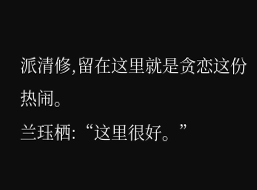派清修,留在这里就是贪恋这份热闹。
兰珏栖:“这里很好。”